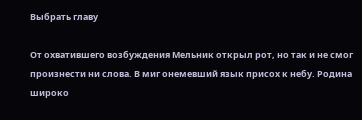Выбрать главу

От охватившего возбуждения Мельник открыл рот, но так и не смог произнести ни слова. В миг онемевший язык присох к небу. Родина широко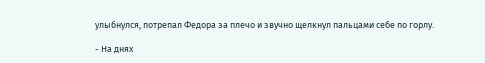улыбнулся, потрепал Федора за плечо и звучно щелкнул пальцами себе по горлу.

- На днях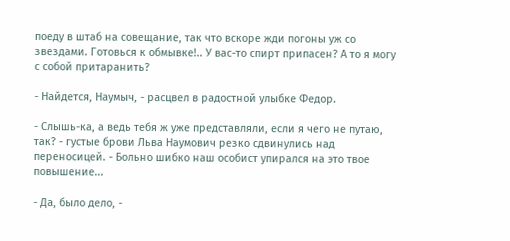поеду в штаб на совещание, так что вскоре жди погоны уж со звездами. Готовься к обмывке!.. У вас-то спирт припасен? А то я могу с собой притаранить?

- Найдется, Наумыч, - расцвел в радостной улыбке Федор.

- Слышь-ка, а ведь тебя ж уже представляли, если я чего не путаю, так? - густые брови Льва Наумович резко сдвинулись над переносицей. - Больно шибко наш особист упирался на это твое повышение...

- Да, было дело, -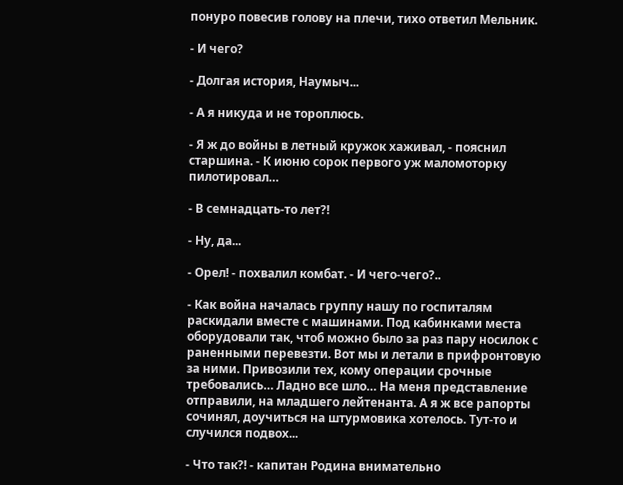понуро повесив голову на плечи, тихо ответил Мельник.

- И чего?

- Долгая история, Наумыч...

- А я никуда и не тороплюсь.

- Я ж до войны в летный кружок хаживал, - пояснил старшина. - К июню сорок первого уж маломоторку пилотировал…

- В семнадцать-то лет?!

- Ну, да...

- Орел! - похвалил комбат. - И чего-чего?..

- Как война началась группу нашу по госпиталям раскидали вместе с машинами. Под кабинками места оборудовали так, чтоб можно было за раз пару носилок с раненными перевезти. Вот мы и летали в прифронтовую за ними. Привозили тех, кому операции срочные требовались… Ладно все шло… На меня представление отправили, на младшего лейтенанта. А я ж все рапорты сочинял, доучиться на штурмовика хотелось. Тут-то и случился подвох...

- Что так?! - капитан Родина внимательно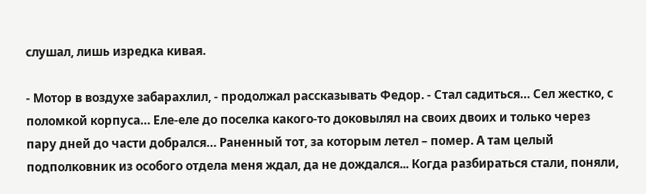слушал, лишь изредка кивая.

- Мотор в воздухе забарахлил, - продолжал рассказывать Федор. - Стал садиться… Сел жестко, с поломкой корпуса… Еле-еле до поселка какого-то доковылял на своих двоих и только через пару дней до части добрался… Раненный тот, за которым летел – помер. А там целый подполковник из особого отдела меня ждал, да не дождался... Когда разбираться стали, поняли,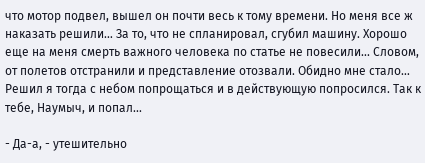что мотор подвел, вышел он почти весь к тому времени. Но меня все ж наказать решили… За то, что не спланировал, сгубил машину. Хорошо еще на меня смерть важного человека по статье не повесили... Словом, от полетов отстранили и представление отозвали. Обидно мне стало… Решил я тогда с небом попрощаться и в действующую попросился. Так к тебе, Наумыч, и попал...

- Да-а, - утешительно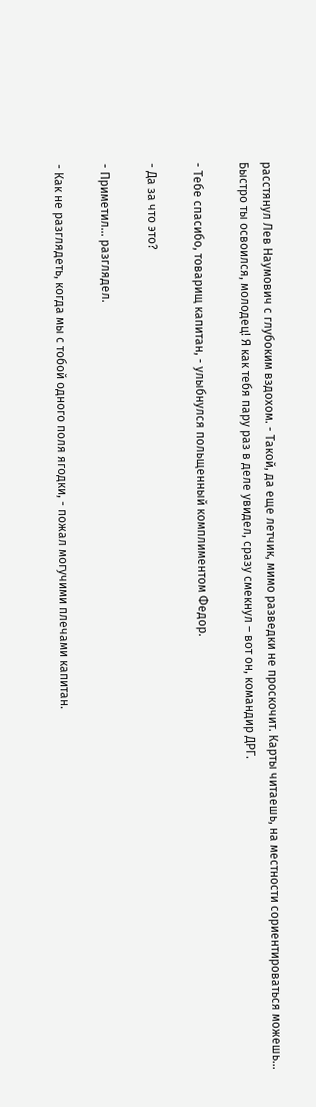расстянул Лев Наумович с глубоким вздохом. - Такой, да еще летчик, мимо разведки не проскочит. Карты читаешь, на местности сориентироваться можешь... Быстро ты освоился, молодец! Я как тебя пару раз в деле увидел, сразу смекнул – вот он, командир ДРГ.

- Тебе спасибо, товарищ капитан, - улыбнулся польщенный комплиментом Федор.

- Да за что это?

- Приметил... разглядел.

- Как не разглядеть, когда мы с тобой одного поля ягодки, - пожал могучими плечами капитан.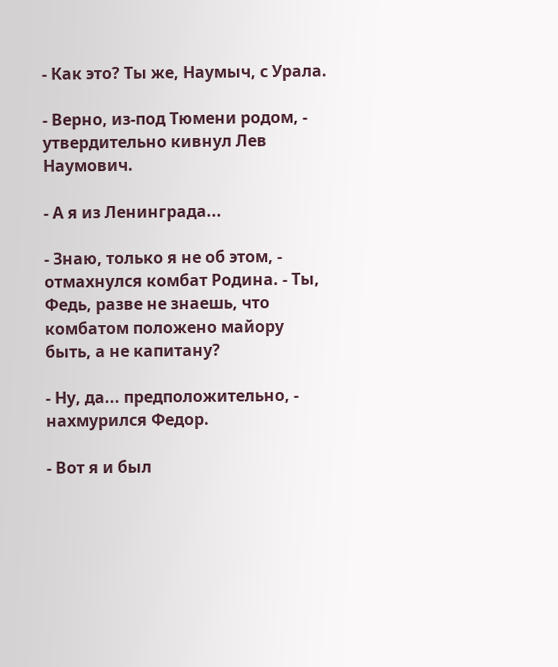- Как это? Ты же, Наумыч, с Урала.

- Верно, из-под Тюмени родом, - утвердительно кивнул Лев Наумович.

- А я из Ленинграда...

- Знаю, только я не об этом, - отмахнулся комбат Родина. - Ты, Федь, разве не знаешь, что комбатом положено майору быть, а не капитану?

- Ну, да... предположительно, - нахмурился Федор.

- Вот я и был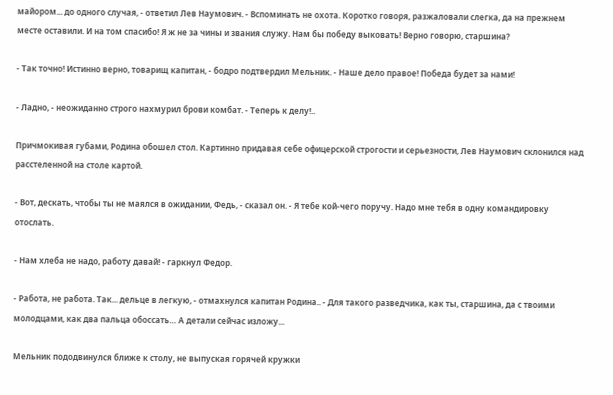майором... до одного случая, - ответил Лев Наумович. - Вспоминать не охота. Коротко говоря, разжаловали слегка, да на прежнем месте оставили. И на том спасибо! Я ж не за чины и звания служу. Нам бы победу выковать! Верно говорю, старшина?

- Так точно! Истинно верно, товарищ капитан, - бодро подтвердил Мельник. - Наше дело правое! Победа будет за нами!

- Ладно, - неожиданно строго нахмурил брови комбат. - Теперь к делу!..

Причмокивая губами, Родина обошел стол. Картинно придавая себе офицерской строгости и серьезности, Лев Наумович склонился над расстеленной на столе картой.

- Вот, дескать, чтобы ты не маялся в ожидании, Федь, - сказал он. - Я тебе кой-чего поручу. Надо мне тебя в одну командировку отослать.

- Нам хлеба не надо, работу давай! - гаркнул Федор.

- Работа, не работа. Так... дельце в легкую, - отмахнулся капитан Родина.. - Для такого разведчика, как ты, старшина, да с твоими молодцами, как два пальца обоссать… А детали сейчас изложу...

Мельник пододвинулся ближе к столу, не выпуская горячей кружки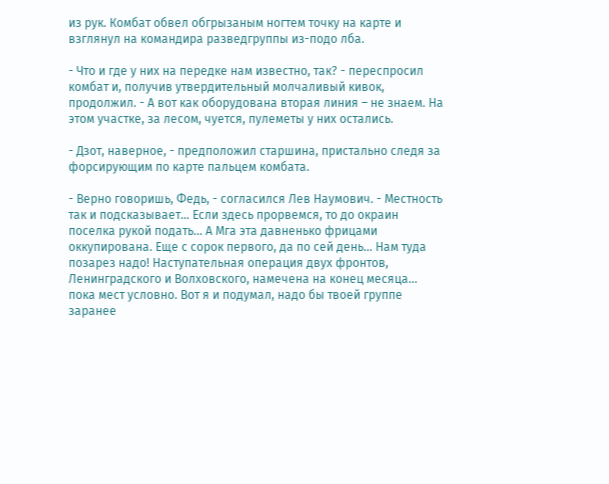из рук. Комбат обвел обгрызаным ногтем точку на карте и взглянул на командира разведгруппы из-подо лба.

- Что и где у них на передке нам известно, так? - переспросил комбат и, получив утвердительный молчаливый кивок, продолжил. - А вот как оборудована вторая линия – не знаем. На этом участке, за лесом, чуется, пулеметы у них остались.

- Дзот, наверное, - предположил старшина, пристально следя за форсирующим по карте пальцем комбата.

- Верно говоришь, Федь, - согласился Лев Наумович. - Местность так и подсказывает… Если здесь прорвемся, то до окраин поселка рукой подать... А Мга эта давненько фрицами оккупирована. Еще с сорок первого, да по сей день... Нам туда позарез надо! Наступательная операция двух фронтов, Ленинградского и Волховского, намечена на конец месяца... пока мест условно. Вот я и подумал, надо бы твоей группе заранее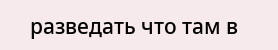разведать что там в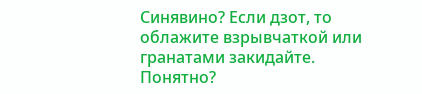Синявино? Если дзот, то облажите взрывчаткой или гранатами закидайте. Понятно?